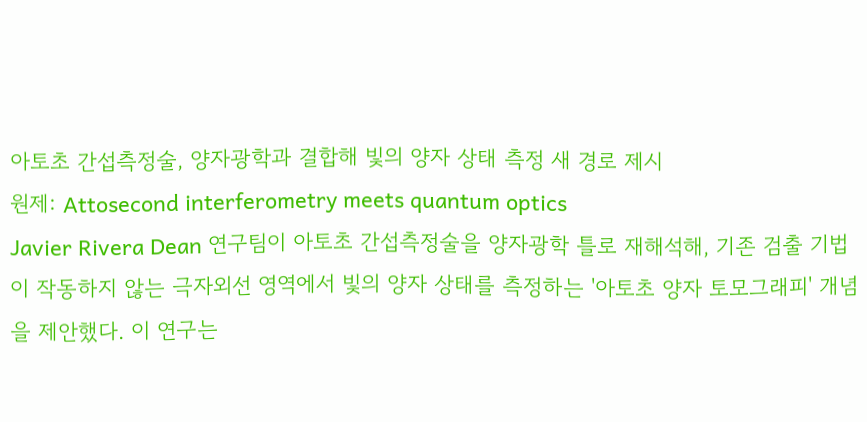아토초 간섭측정술, 양자광학과 결합해 빛의 양자 상태 측정 새 경로 제시
원제: Attosecond interferometry meets quantum optics
Javier Rivera Dean 연구팀이 아토초 간섭측정술을 양자광학 틀로 재해석해, 기존 검출 기법이 작동하지 않는 극자외선 영역에서 빛의 양자 상태를 측정하는 '아토초 양자 토모그래피' 개념을 제안했다. 이 연구는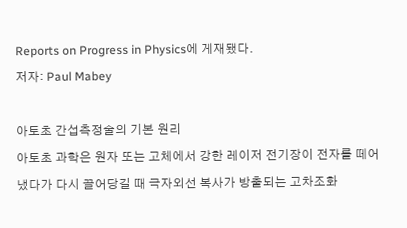Reports on Progress in Physics에 게재됐다.
저자: Paul Mabey

아토초 간섭측정술의 기본 원리
아토초 과학은 원자 또는 고체에서 강한 레이저 전기장이 전자를 떼어냈다가 다시 끌어당길 때 극자외선 복사가 방출되는 고차조화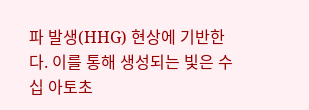파 발생(HHG) 현상에 기반한다. 이를 통해 생성되는 빛은 수십 아토초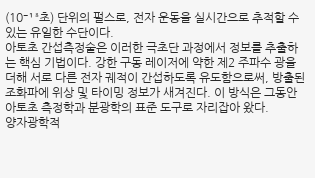(10⁻¹⁸초) 단위의 펄스로, 전자 운동을 실시간으로 추적할 수 있는 유일한 수단이다.
아토초 간섭측정술은 이러한 극초단 과정에서 정보를 추출하는 핵심 기법이다. 강한 구동 레이저에 약한 제2 주파수 광을 더해 서로 다른 전자 궤적이 간섭하도록 유도함으로써, 방출된 조화파에 위상 및 타이밍 정보가 새겨진다. 이 방식은 그동안 아토초 측정학과 분광학의 표준 도구로 자리잡아 왔다.
양자광학적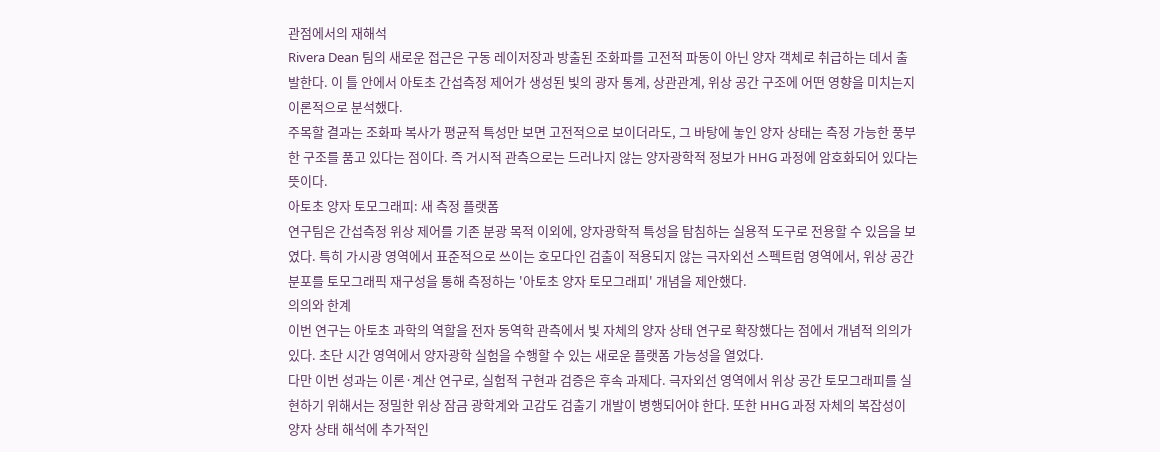관점에서의 재해석
Rivera Dean 팀의 새로운 접근은 구동 레이저장과 방출된 조화파를 고전적 파동이 아닌 양자 객체로 취급하는 데서 출발한다. 이 틀 안에서 아토초 간섭측정 제어가 생성된 빛의 광자 통계, 상관관계, 위상 공간 구조에 어떤 영향을 미치는지 이론적으로 분석했다.
주목할 결과는 조화파 복사가 평균적 특성만 보면 고전적으로 보이더라도, 그 바탕에 놓인 양자 상태는 측정 가능한 풍부한 구조를 품고 있다는 점이다. 즉 거시적 관측으로는 드러나지 않는 양자광학적 정보가 HHG 과정에 암호화되어 있다는 뜻이다.
아토초 양자 토모그래피: 새 측정 플랫폼
연구팀은 간섭측정 위상 제어를 기존 분광 목적 이외에, 양자광학적 특성을 탐침하는 실용적 도구로 전용할 수 있음을 보였다. 특히 가시광 영역에서 표준적으로 쓰이는 호모다인 검출이 적용되지 않는 극자외선 스펙트럼 영역에서, 위상 공간 분포를 토모그래픽 재구성을 통해 측정하는 '아토초 양자 토모그래피' 개념을 제안했다.
의의와 한계
이번 연구는 아토초 과학의 역할을 전자 동역학 관측에서 빛 자체의 양자 상태 연구로 확장했다는 점에서 개념적 의의가 있다. 초단 시간 영역에서 양자광학 실험을 수행할 수 있는 새로운 플랫폼 가능성을 열었다.
다만 이번 성과는 이론·계산 연구로, 실험적 구현과 검증은 후속 과제다. 극자외선 영역에서 위상 공간 토모그래피를 실현하기 위해서는 정밀한 위상 잠금 광학계와 고감도 검출기 개발이 병행되어야 한다. 또한 HHG 과정 자체의 복잡성이 양자 상태 해석에 추가적인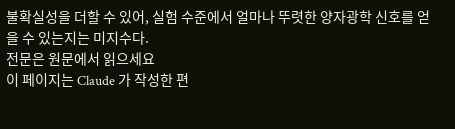불확실성을 더할 수 있어, 실험 수준에서 얼마나 뚜렷한 양자광학 신호를 얻을 수 있는지는 미지수다.
전문은 원문에서 읽으세요
이 페이지는 Claude 가 작성한 편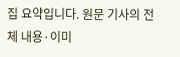집 요약입니다. 원문 기사의 전체 내용·이미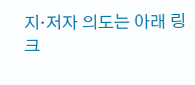지·저자 의도는 아래 링크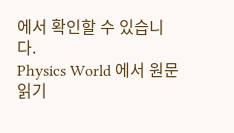에서 확인할 수 있습니다.
Physics World 에서 원문 읽기